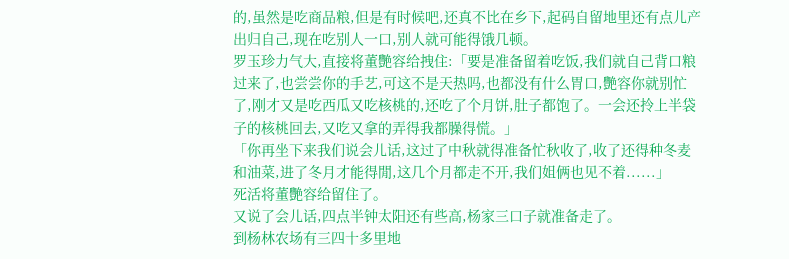的,虽然是吃商品粮,但是有时候吧,还真不比在乡下,起码自留地里还有点儿产出归自己,现在吃别人一口,别人就可能得饿几顿。
罗玉珍力气大,直接将董艷容给拽住:「要是准备留着吃饭,我们就自己背口粮过来了,也尝尝你的手艺,可这不是天热吗,也都没有什么胃口,艷容你就别忙了,刚才又是吃西瓜又吃核桃的,还吃了个月饼,肚子都饱了。一会还拎上半袋子的核桃回去,又吃又拿的弄得我都臊得慌。」
「你再坐下来我们说会儿话,这过了中秋就得准备忙秋收了,收了还得种冬麦和油菜,进了冬月才能得閒,这几个月都走不开,我们姐俩也见不着......」
死活将董艷容给留住了。
又说了会儿话,四点半钟太阳还有些高,杨家三口子就准备走了。
到杨林农场有三四十多里地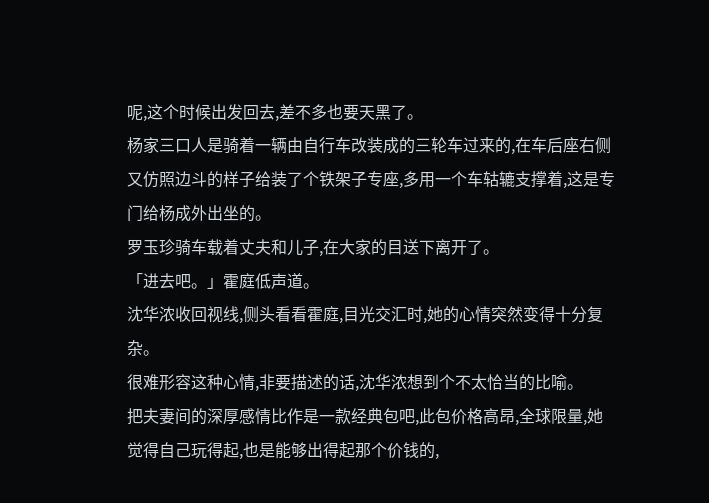呢,这个时候出发回去,差不多也要天黑了。
杨家三口人是骑着一辆由自行车改装成的三轮车过来的,在车后座右侧又仿照边斗的样子给装了个铁架子专座,多用一个车轱辘支撑着,这是专门给杨成外出坐的。
罗玉珍骑车载着丈夫和儿子,在大家的目送下离开了。
「进去吧。」霍庭低声道。
沈华浓收回视线,侧头看看霍庭,目光交汇时,她的心情突然变得十分复杂。
很难形容这种心情,非要描述的话,沈华浓想到个不太恰当的比喻。
把夫妻间的深厚感情比作是一款经典包吧,此包价格高昂,全球限量,她觉得自己玩得起,也是能够出得起那个价钱的,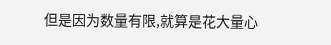但是因为数量有限,就算是花大量心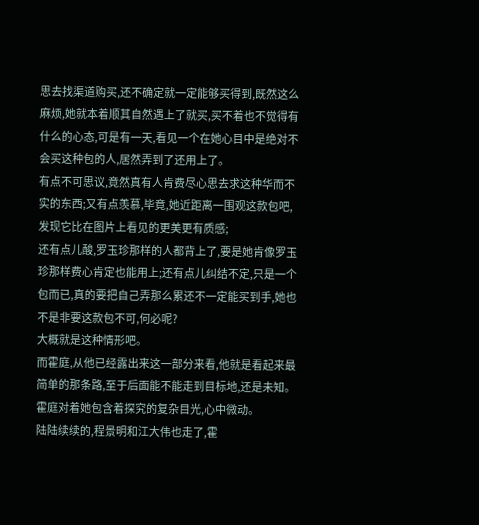思去找渠道购买,还不确定就一定能够买得到,既然这么麻烦,她就本着顺其自然遇上了就买,买不着也不觉得有什么的心态,可是有一天,看见一个在她心目中是绝对不会买这种包的人,居然弄到了还用上了。
有点不可思议,竟然真有人肯费尽心思去求这种华而不实的东西;又有点羡慕,毕竟,她近距离一围观这款包吧,发现它比在图片上看见的更美更有质感;
还有点儿酸,罗玉珍那样的人都背上了,要是她肯像罗玉珍那样费心肯定也能用上;还有点儿纠结不定,只是一个包而已,真的要把自己弄那么累还不一定能买到手,她也不是非要这款包不可,何必呢?
大概就是这种情形吧。
而霍庭,从他已经露出来这一部分来看,他就是看起来最简单的那条路,至于后面能不能走到目标地,还是未知。
霍庭对着她包含着探究的复杂目光,心中微动。
陆陆续续的,程景明和江大伟也走了,霍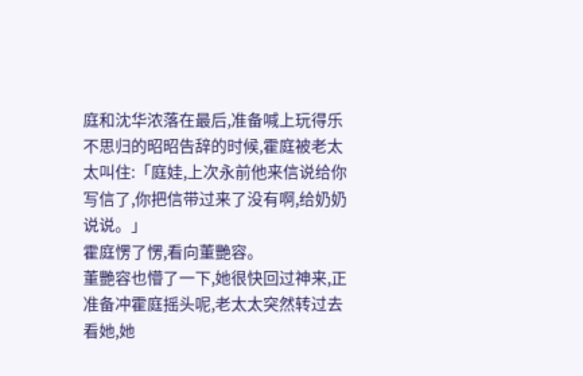庭和沈华浓落在最后,准备喊上玩得乐不思归的昭昭告辞的时候,霍庭被老太太叫住:「庭娃,上次永前他来信说给你写信了,你把信带过来了没有啊,给奶奶说说。」
霍庭愣了愣,看向董艷容。
董艷容也懵了一下,她很快回过神来,正准备冲霍庭摇头呢,老太太突然转过去看她,她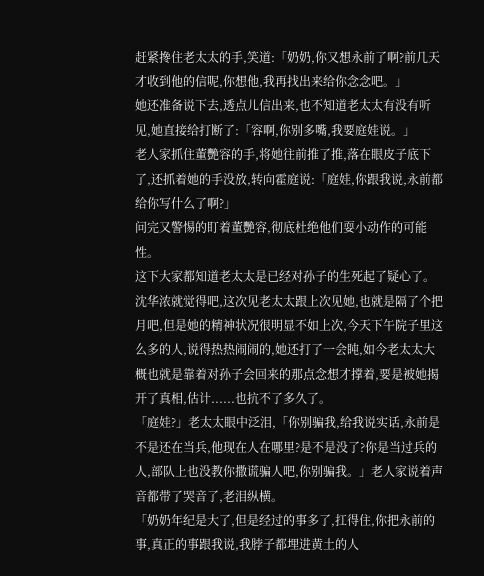赶紧搀住老太太的手,笑道:「奶奶,你又想永前了啊?前几天才收到他的信呢,你想他,我再找出来给你念念吧。」
她还准备说下去,透点儿信出来,也不知道老太太有没有听见,她直接给打断了:「容啊,你别多嘴,我要庭娃说。」
老人家抓住董艷容的手,将她往前推了推,落在眼皮子底下了,还抓着她的手没放,转向霍庭说:「庭娃,你跟我说,永前都给你写什么了啊?」
问完又警惕的盯着董艷容,彻底杜绝他们耍小动作的可能性。
这下大家都知道老太太是已经对孙子的生死起了疑心了。
沈华浓就觉得吧,这次见老太太跟上次见她,也就是隔了个把月吧,但是她的精神状况很明显不如上次,今天下午院子里这么多的人,说得热热闹闹的,她还打了一会盹,如今老太太大概也就是靠着对孙子会回来的那点念想才撑着,要是被她揭开了真相,估计......也抗不了多久了。
「庭娃?」老太太眼中泛泪,「你别骗我,给我说实话,永前是不是还在当兵,他现在人在哪里?是不是没了?你是当过兵的人,部队上也没教你撒谎骗人吧,你别骗我。」老人家说着声音都带了哭音了,老泪纵横。
「奶奶年纪是大了,但是经过的事多了,扛得住,你把永前的事,真正的事跟我说,我脖子都埋进黄土的人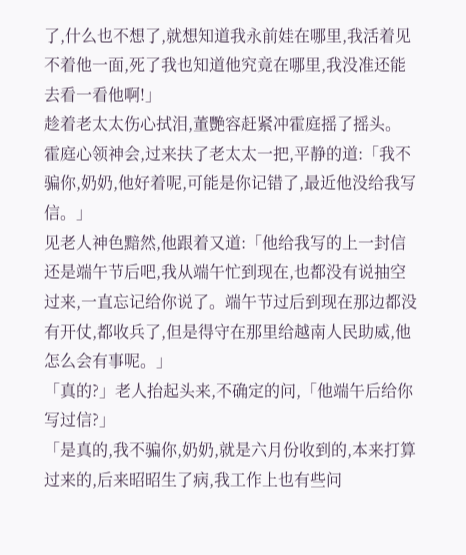了,什么也不想了,就想知道我永前娃在哪里,我活着见不着他一面,死了我也知道他究竟在哪里,我没准还能去看一看他啊!」
趁着老太太伤心拭泪,董艷容赶紧冲霍庭摇了摇头。
霍庭心领神会,过来扶了老太太一把,平静的道:「我不骗你,奶奶,他好着呢,可能是你记错了,最近他没给我写信。」
见老人神色黯然,他跟着又道:「他给我写的上一封信还是端午节后吧,我从端午忙到现在,也都没有说抽空过来,一直忘记给你说了。端午节过后到现在那边都没有开仗,都收兵了,但是得守在那里给越南人民助威,他怎么会有事呢。」
「真的?」老人抬起头来,不确定的问,「他端午后给你写过信?」
「是真的,我不骗你,奶奶,就是六月份收到的,本来打算过来的,后来昭昭生了病,我工作上也有些问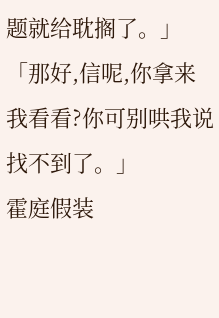题就给耽搁了。」
「那好,信呢,你拿来我看看?你可别哄我说找不到了。」
霍庭假装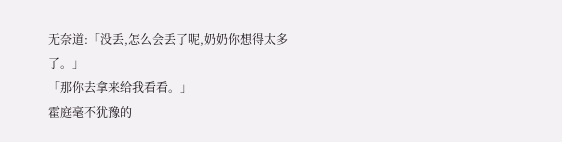无奈道:「没丢,怎么会丢了呢,奶奶你想得太多了。」
「那你去拿来给我看看。」
霍庭毫不犹豫的